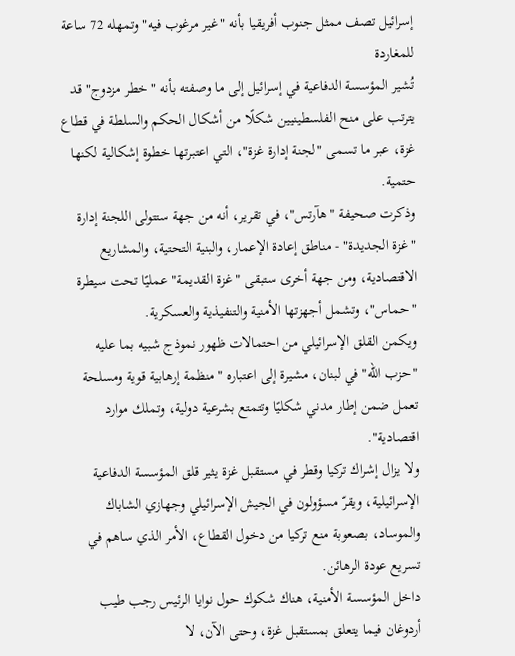إسرائيل تصف ممثل جنوب أفريقيا بأنه "غير مرغوب فيه" وتمهله 72 ساعة للمغاردة
تُشير المؤسسة الدفاعية في إسرائيل إلى ما وصفته بأنه "خطر مزدوج" قد يترتب على منح الفلسطينيين شكلًا من أشكال الحكم والسلطة في قطاع غزة، عبر ما تسمى "لجنة إدارة غزة"، التي اعتبرتها خطوة إشكالية لكنها حتمية.
وذكرت صحيفة "هآرتس"، في تقرير، أنه من جهة ستتولى اللجنة إدارة "غزة الجديدة" - مناطق إعادة الإعمار، والبنية التحتية، والمشاريع الاقتصادية، ومن جهة أخرى ستبقى "غزة القديمة" عمليًا تحت سيطرة "حماس"، وتشمل أجهزتها الأمنية والتنفيذية والعسكرية.
ويكمن القلق الإسرائيلي من احتمالات ظهور نموذج شبيه بما عليه "حزب الله" في لبنان، مشيرة إلى اعتباره "منظمة إرهابية قوية ومسلحة تعمل ضمن إطار مدني شكليًا وتتمتع بشرعية دولية، وتملك موارد اقتصادية".
ولا يزال إشراك تركيا وقطر في مستقبل غزة يثير قلق المؤسسة الدفاعية الإسرائيلية، ويقرّ مسؤولون في الجيش الإسرائيلي وجهازي الشاباك والموساد، بصعوبة منع تركيا من دخول القطاع، الأمر الذي ساهم في تسريع عودة الرهائن.
داخل المؤسسة الأمنية، هناك شكوك حول نوايا الرئيس رجب طيب أردوغان فيما يتعلق بمستقبل غزة، وحتى الآن، لا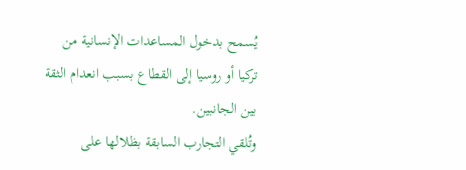يُسمح بدخول المساعدات الإنسانية من تركيا أو روسيا إلى القطاع بسبب انعدام الثقة بين الجانبين.
وتُلقي التجارب السابقة بظلالها على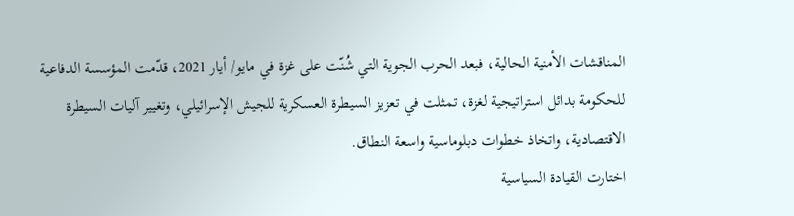المناقشات الأمنية الحالية، فبعد الحرب الجوية التي شُنّت على غزة في مايو/ أيار 2021، قدّمت المؤسسة الدفاعية للحكومة بدائل استراتيجية لغزة، تمثلت في تعزيز السيطرة العسكرية للجيش الإسرائيلي، وتغيير آليات السيطرة الاقتصادية، واتخاذ خطوات دبلوماسية واسعة النطاق.
اختارت القيادة السياسية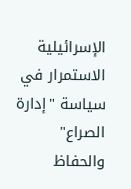الإسرائيلية الاستمرار في سياسة "إدارة الصراع" والحفاظ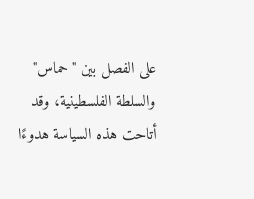على الفصل بين "حماس" والسلطة الفلسطينية، وقد أتاحت هذه السياسة هدوءًا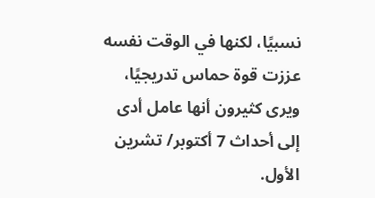نسبيًا، لكنها في الوقت نفسه عززت قوة حماس تدريجيًا، ويرى كثيرون أنها عامل أدى إلى أحداث 7 أكتوبر/ تشرين الأول.